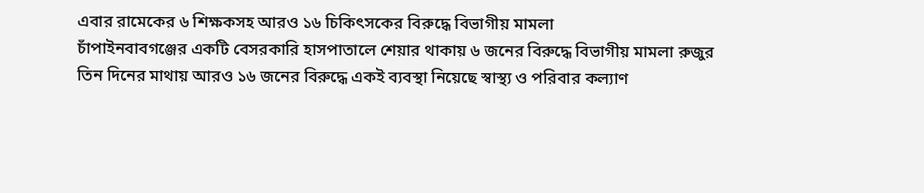এবার রামেকের ৬ শিক্ষকসহ আরও ১৬ চিকিৎসকের বিরুদ্ধে বিভাগীয় মামলা
চাঁপাইনবাবগঞ্জের একটি বেসরকারি হাসপাতালে শেয়ার থাকায় ৬ জনের বিরুদ্ধে বিভাগীয় মামলা রুজুর তিন দিনের মাথায় আরও ১৬ জনের বিরুদ্ধে একই ব্যবস্থা নিয়েছে স্বাস্থ্য ও পরিবার কল্যাণ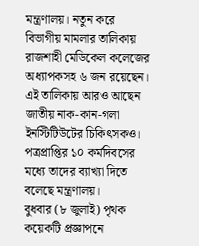মন্ত্রণালয়। নতুন করে বিভাগীয় মামলার তালিকায় রাজশাহী মেডিকেল কলেজের অধ্যাপকসহ ৬ জন রয়েছেন। এই তালিকায় আরও আছেন জাতীয় নাক-কান-গলা ইনস্টিটিউটের চিকিৎসকও। পত্রপ্রাপ্তির ১০ কর্মদিবসের মধ্যে তাদের ব্যাখ্যা দিতে বলেছে মন্ত্রণালয়।
বুধবার (৮ জুলাই) পৃথক কয়েকটি প্রজ্ঞাপনে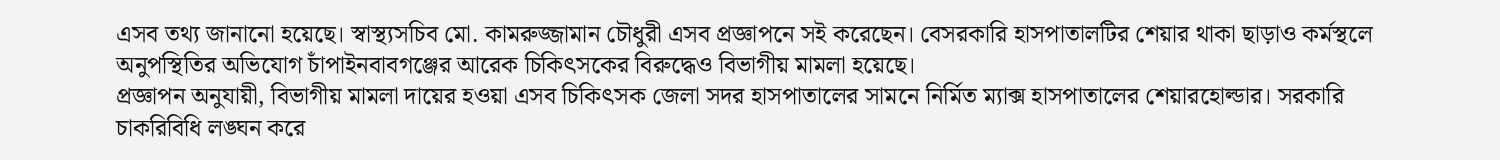এসব তথ্য জানানো হয়েছে। স্বাস্থ্যসচিব মো. কামরুজ্জামান চৌধুরী এসব প্রজ্ঞাপনে সই করেছেন। বেসরকারি হাসপাতালটির শেয়ার থাকা ছাড়াও কর্মস্থলে অনুপস্থিতির অভিযোগ চাঁপাইনবাবগঞ্জের আরেক চিকিৎসকের বিরুদ্ধেও বিভাগীয় মামলা হয়েছে।
প্রজ্ঞাপন অনুযায়ী, বিভাগীয় মামলা দায়ের হওয়া এসব চিকিৎসক জেলা সদর হাসপাতালের সামনে নির্মিত ম্যাক্স হাসপাতালের শেয়ারহোল্ডার। সরকারি চাকরিবিধি লঙ্ঘন করে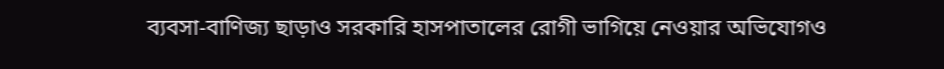ব্যবসা-বাণিজ্য ছাড়াও সরকারি হাসপাতালের রোগী ভাগিয়ে নেওয়ার অভিযোগও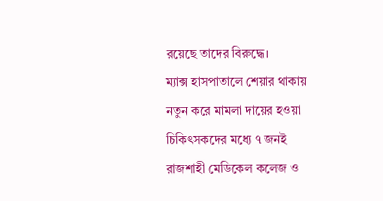রয়েছে তাদের বিরুদ্ধে।
ম্যাক্স হাসপাতালে শেয়ার থাকায় নতুন করে মামলা দায়ের হওয়া চিকিৎসকদের মধ্যে ৭ জনই রাজশাহী মেডিকেল কলেজ ও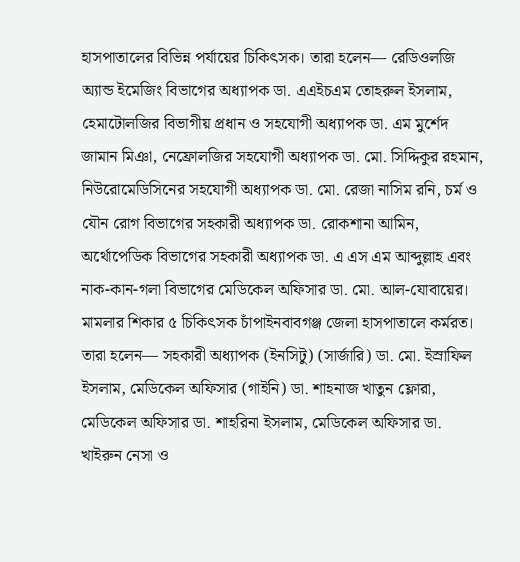হাসপাতালের বিভিন্ন পর্যায়ের চিকিৎসক। তারা হলেন— রেডিওলজি অ্যান্ড ইমেজিং বিভাগের অধ্যাপক ডা. এএইচএম তোহরুল ইসলাম, হেমাটোলজির বিভাগীয় প্রধান ও সহযোগী অধ্যাপক ডা. এম মুর্শেদ জামান মিঞা, নেফ্রোলজির সহযোগী অধ্যাপক ডা. মো. সিদ্দিকুর রহমান, নিউরোমেডিসিনের সহযোগী অধ্যাপক ডা. মো. রেজা নাসিম রনি, চর্ম ও যৌন রোগ বিভাগের সহকারী অধ্যাপক ডা. রোকশানা আমিন, অর্থোপেডিক বিভাগের সহকারী অধ্যাপক ডা. এ এস এম আব্দুল্লাহ এবং নাক-কান-গলা বিভাগের মেডিকেল অফিসার ডা. মো. আল-যোবায়ের।
মামলার শিকার ৫ চিকিৎসক চাঁপাইনবাবগঞ্জ জেলা হাসপাতালে কর্মরত। তারা হলেন— সহকারী অধ্যাপক (ইনসিটু) (সার্জারি) ডা. মো. ইস্রাফিল ইসলাম, মেডিকেল অফিসার (গাইনি) ডা. শাহনাজ খাতুন ফ্লোরা, মেডিকেল অফিসার ডা. শাহরিনা ইসলাম, মেডিকেল অফিসার ডা. খাইরুন নেসা ও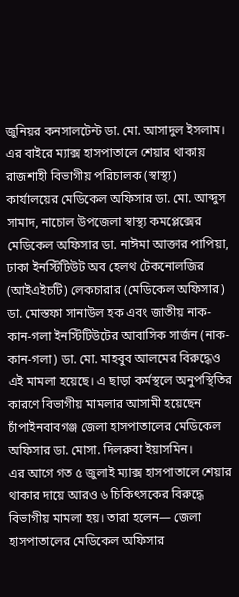জুনিয়র কনসালটেন্ট ডা. মো. আসাদুল ইসলাম।
এর বাইরে ম্যাক্স হাসপাতালে শেয়ার থাকায় রাজশাহী বিভাগীয় পরিচালক (স্বাস্থ্য) কার্যালয়ের মেডিকেল অফিসার ডা. মো. আব্দুস সামাদ, নাচোল উপজেলা স্বাস্থ্য কমপ্লেক্সের মেডিকেল অফিসার ডা. নাঈমা আক্তার পাপিয়া, ঢাকা ইনস্টিটিউট অব হেলথ টেকনোলজির (আইএইচটি) লেকচারার (মেডিকেল অফিসার) ডা. মোস্তফা সানাউল হক এবং জাতীয় নাক-কান-গলা ইনস্টিটিউটের আবাসিক সার্জন (নাক-কান-গলা) ডা. মো. মাহবুব আলমের বিরুদ্ধেও এই মামলা হয়েছে। এ ছাড়া কর্মস্থলে অনুপস্থিতির কারণে বিভাগীয় মামলার আসামী হয়েছেন চাঁপাইনবাবগঞ্জ জেলা হাসপাতালের মেডিকেল অফিসার ডা. মোসা. দিলরুবা ইয়াসমিন।
এর আগে গত ৫ জুলাই ম্যাক্স হাসপাতালে শেয়ার থাকার দায়ে আরও ৬ চিকিৎসকের বিরুদ্ধে বিভাগীয় মামলা হয়। তারা হলেন— জেলা হাসপাতালের মেডিকেল অফিসার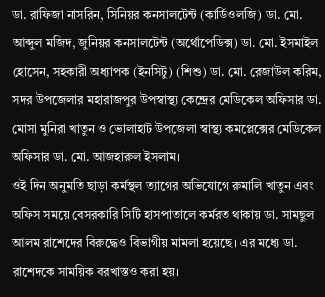ডা. রাফিজা নাসরিন, সিনিয়র কনসালটেন্ট (কার্ডিওলজি) ডা. মো. আব্দুল মজিদ, জুনিয়র কনসালটেন্ট (অর্থোপেডিক্স) ডা. মো. ইসমাইল হোসেন, সহকারী অধ্যাপক (ইনসিটু) (শিশু) ডা. মো. রেজাউল করিম, সদর উপজেলার মহারাজপুর উপস্বাস্থ্য কেন্দ্রের মেডিকেল অফিসার ডা. মোসা মুনিরা খাতুন ও ভোলাহাট উপজেলা স্বাস্থ্য কমপ্লেক্সের মেডিকেল অফিসার ডা. মো. আজহারুল ইসলাম।
ওই দিন অনুমতি ছাড়া কর্মস্থল ত্যাগের অভিযোগে রুমালি খাতুন এবং অফিস সময়ে বেসরকারি সিটি হাসপাতালে কর্মরত থাকায় ডা. সামছুল আলম রাশেদের বিরুদ্ধেও বিভাগীয় মামলা হয়েছে। এর মধ্যে ডা. রাশেদকে সাময়িক বরখাস্তও করা হয়।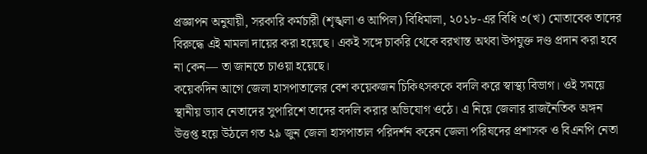প্রজ্ঞাপন অনুযায়ী, সরকারি কর্মচারী (শৃঙ্খলা ও আপিল) বিধিমালা, ২০১৮-এর বিধি ৩(খ) মোতাবেক তাদের বিরুদ্ধে এই মামলা দায়ের করা হয়েছে। একই সঙ্গে চাকরি থেকে বরখাস্ত অথবা উপযুক্ত দণ্ড প্রদান করা হবে না কেন— তা জানতে চাওয়া হয়েছে।
কয়েকদিন আগে জেলা হাসপাতালের বেশ কয়েকজন চিকিৎসককে বদলি করে স্বাস্থ্য বিভাগ। ওই সময়ে স্থানীয় ড্যাব নেতাদের সুপারিশে তাদের বদলি করার অভিযোগ ওঠে। এ নিয়ে জেলার রাজনৈতিক অঙ্গন উত্তপ্ত হয়ে উঠলে গত ২৯ জুন জেলা হাসপাতাল পরিদর্শন করেন জেলা পরিষদের প্রশাসক ও বিএনপি নেতা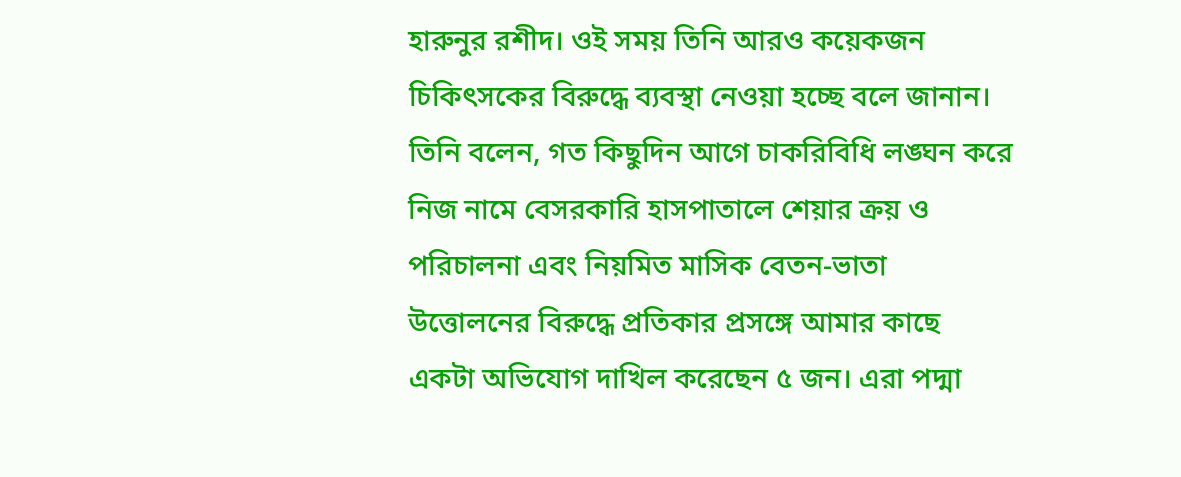হারুনুর রশীদ। ওই সময় তিনি আরও কয়েকজন চিকিৎসকের বিরুদ্ধে ব্যবস্থা নেওয়া হচ্ছে বলে জানান।
তিনি বলেন, গত কিছুদিন আগে চাকরিবিধি লঙ্ঘন করে নিজ নামে বেসরকারি হাসপাতালে শেয়ার ক্রয় ও পরিচালনা এবং নিয়মিত মাসিক বেতন-ভাতা উত্তোলনের বিরুদ্ধে প্রতিকার প্রসঙ্গে আমার কাছে একটা অভিযোগ দাখিল করেছেন ৫ জন। এরা পদ্মা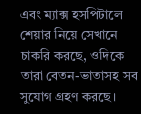এবং ম্যাক্স হসপিটালে শেয়ার নিয়ে সেখানে চাকরি করছে, ওদিকে তারা বেতন-ভাতাসহ সব সুযোগ গ্রহণ করছে।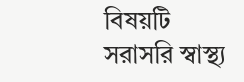বিষয়টি সরাসরি স্বাস্থ্য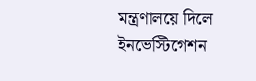মন্ত্রণালয়ে দিলে ইনভেস্টিগেশন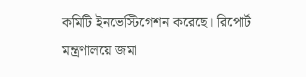কমিটি ইনভেস্টিগেশন করেছে। রিপোর্ট মন্ত্রণালয়ে জমা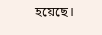হয়েছে।